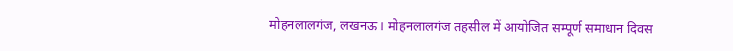मोहनलालगंज, लखनऊ। मोहनलालगंज तहसील में आयोजित सम्पूर्ण समाधान दिवस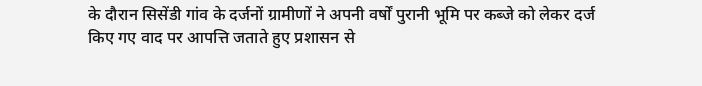के दौरान सिसेंडी गांव के दर्जनों ग्रामीणों ने अपनी वर्षों पुरानी भूमि पर कब्जे को लेकर दर्ज किए गए वाद पर आपत्ति जताते हुए प्रशासन से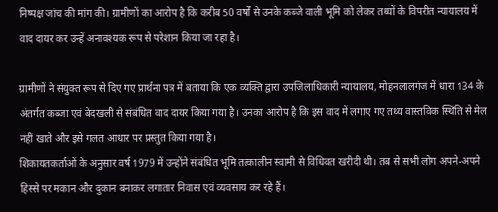निष्पक्ष जांच की मांग की। ग्रामीणों का आरोप है कि करीब 50 वर्षों से उनके कब्जे वाली भूमि को लेकर तथ्यों के विपरीत न्यायालय में वाद दायर कर उन्हें अनावश्यक रूप से परेशान किया जा रहा है।

ग्रामीणों ने संयुक्त रूप से दिए गए प्रार्थना पत्र में बताया कि एक व्यक्ति द्वारा उपजिलाधिकारी न्यायालय, मोहनलालगंज में धारा 134 के अंतर्गत कब्जा एवं बेदखली से संबंधित वाद दायर किया गया है। उनका आरोप है कि इस वाद में लगाए गए तथ्य वास्तविक स्थिति से मेल नहीं खाते और इसे गलत आधार पर प्रस्तुत किया गया है।
शिकायतकर्ताओं के अनुसार वर्ष 1979 में उन्होंने संबंधित भूमि तत्कालीन स्वामी से विधिवत खरीदी थी। तब से सभी लोग अपने-अपने हिस्से पर मकान और दुकान बनाकर लगातार निवास एवं व्यवसाय कर रहे हैं।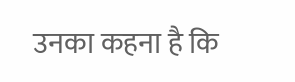उनका कहना है कि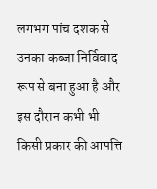लगभग पांच दशक से उनका कब्जा निर्विवाद रूप से बना हुआ है और इस दौरान कभी भी किसी प्रकार की आपत्ति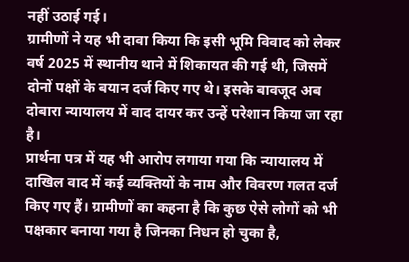नहीं उठाई गई।
ग्रामीणों ने यह भी दावा किया कि इसी भूमि विवाद को लेकर वर्ष 2025 में स्थानीय थाने में शिकायत की गई थी, जिसमें दोनों पक्षों के बयान दर्ज किए गए थे। इसके बावजूद अब दोबारा न्यायालय में वाद दायर कर उन्हें परेशान किया जा रहा है।
प्रार्थना पत्र में यह भी आरोप लगाया गया कि न्यायालय में दाखिल वाद में कई व्यक्तियों के नाम और विवरण गलत दर्ज किए गए हैं। ग्रामीणों का कहना है कि कुछ ऐसे लोगों को भी पक्षकार बनाया गया है जिनका निधन हो चुका है,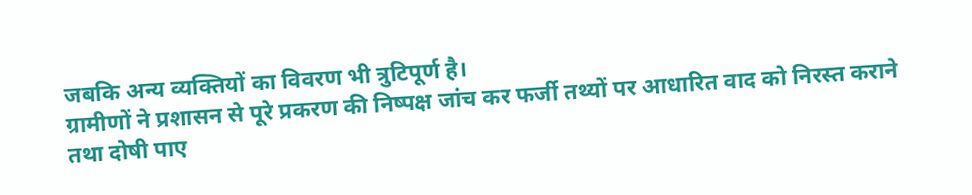जबकि अन्य व्यक्तियों का विवरण भी त्रुटिपूर्ण है।
ग्रामीणों ने प्रशासन से पूरे प्रकरण की निष्पक्ष जांच कर फर्जी तथ्यों पर आधारित वाद को निरस्त कराने तथा दोषी पाए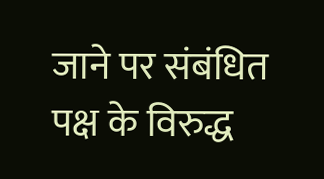जाने पर संबंधित पक्ष के विरुद्ध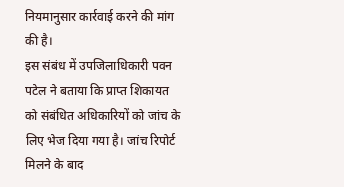नियमानुसार कार्रवाई करने की मांग की है।
इस संबंध में उपजिलाधिकारी पवन पटेल ने बताया कि प्राप्त शिकायत को संबंधित अधिकारियों को जांच के लिए भेज दिया गया है। जांच रिपोर्ट मिलने के बाद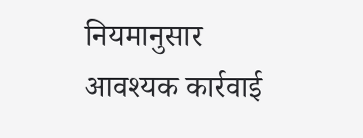नियमानुसार आवश्यक कार्रवाई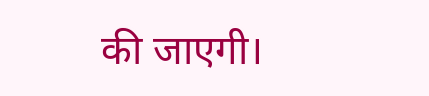की जाएगी।